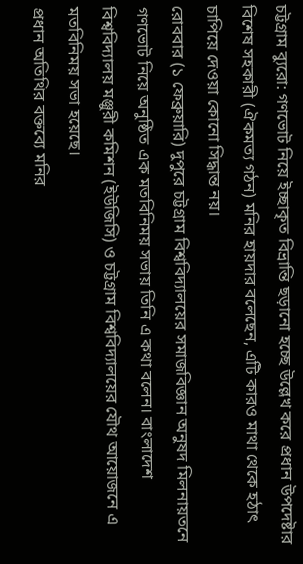চট্টগ্রাম ব্যুরো: গণভোট নিয়ে ইচ্ছাকৃত বিভ্রান্তি ছড়ানো হচ্ছে উল্লেখ করে প্রধান উপদেষ্টার বিশেষ সহকারী (ঐকমত্য গঠন) মনির হায়দার বলেছেন, এটি কারও মাথা থেকে হঠাৎ চাপিয়ে দেওয়া কোনো সিদ্ধান্ত নয়।
রোববার (১ ফেব্রুয়ারি) দুপুরে চট্টগ্রাম বিশ্ববিদ্যালয়ের সমাজবিজ্ঞান অনুষদ মিলনায়তনে গণভোট নিয়ে অনুষ্ঠিত এক মতবিনিময় সভায় তিনি এ কথা বলেন। বাংলাদেশ বিশ্ববিদ্যালয় মঞ্জুরী কমিশন (ইউজিসি) ও চট্টগ্রাম বিশ্ববিদ্যালয়ের যৌথ আয়োজনে এ মতবিনিময় সভা হয়েছে।
প্রধান অতিথির বক্তব্যে মনির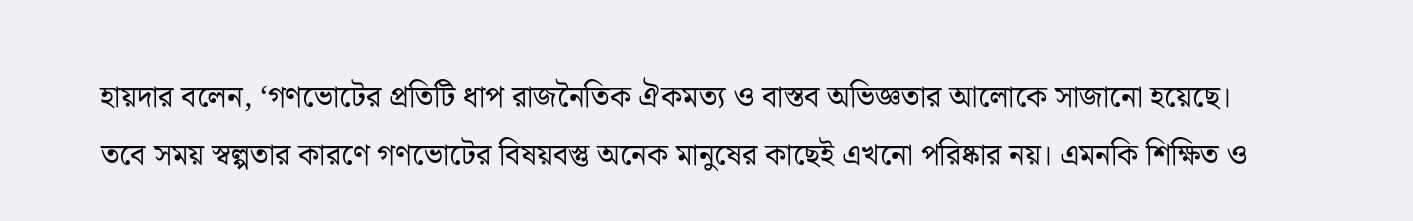হায়দার বলেন, ‘গণভোটের প্রতিটি ধাপ রাজনৈতিক ঐকমত্য ও বাস্তব অভিজ্ঞতার আলোকে সাজানো হয়েছে। তবে সময় স্বল্পতার কারণে গণভোটের বিষয়বস্তু অনেক মানুষের কাছেই এখনো পরিষ্কার নয়। এমনকি শিক্ষিত ও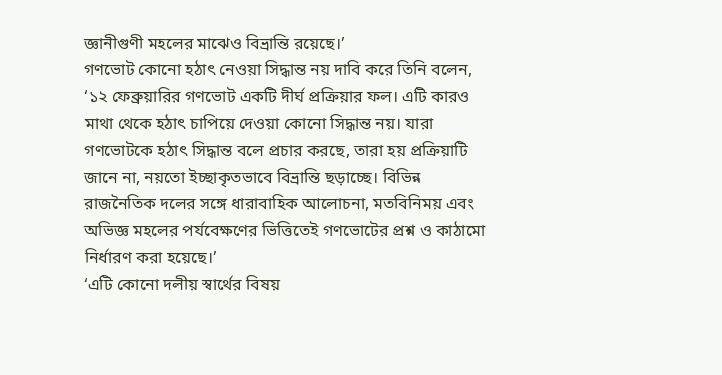জ্ঞানীগুণী মহলের মাঝেও বিভ্রান্তি রয়েছে।’
গণভোট কোনো হঠাৎ নেওয়া সিদ্ধান্ত নয় দাবি করে তিনি বলেন, ‘১২ ফেব্রুয়ারির গণভোট একটি দীর্ঘ প্রক্রিয়ার ফল। এটি কারও মাথা থেকে হঠাৎ চাপিয়ে দেওয়া কোনো সিদ্ধান্ত নয়। যারা গণভোটকে হঠাৎ সিদ্ধান্ত বলে প্রচার করছে, তারা হয় প্রক্রিয়াটি জানে না, নয়তো ইচ্ছাকৃতভাবে বিভ্রান্তি ছড়াচ্ছে। বিভিন্ন রাজনৈতিক দলের সঙ্গে ধারাবাহিক আলোচনা, মতবিনিময় এবং অভিজ্ঞ মহলের পর্যবেক্ষণের ভিত্তিতেই গণভোটের প্রশ্ন ও কাঠামো নির্ধারণ করা হয়েছে।’
‘এটি কোনো দলীয় স্বার্থের বিষয়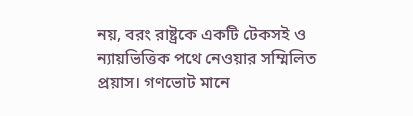নয়, বরং রাষ্ট্রকে একটি টেকসই ও ন্যায়ভিত্তিক পথে নেওয়ার সম্মিলিত প্রয়াস। গণভোট মানে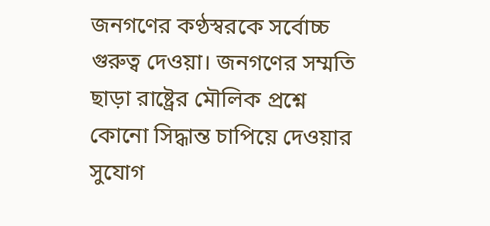জনগণের কণ্ঠস্বরকে সর্বোচ্চ গুরুত্ব দেওয়া। জনগণের সম্মতি ছাড়া রাষ্ট্রের মৌলিক প্রশ্নে কোনো সিদ্ধান্ত চাপিয়ে দেওয়ার সুযোগ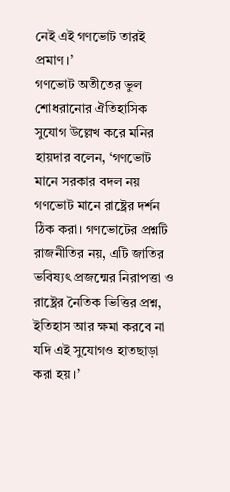নেই এই গণভোট তারই প্রমাণ।’
গণভোট অতীতের ভুল শোধরানোর ঐতিহাসিক সুযোগ উল্লেখ করে মনির হায়দার বলেন, ‘গণভোট মানে সরকার বদল নয় গণভোট মানে রাষ্ট্রের দর্শন ঠিক করা। গণভোটের প্রশ্নটি রাজনীতির নয়, এটি জাতির ভবিষ্যৎ প্রজন্মের নিরাপত্তা ও রাষ্ট্রের নৈতিক ভিত্তির প্রশ্ন, ইতিহাস আর ক্ষমা করবে না যদি এই সুযোগও হাতছাড়া করা হয়।’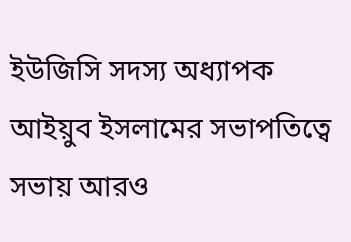ইউজিসি সদস্য অধ্যাপক আইয়ুব ইসলামের সভাপতিত্বে সভায় আরও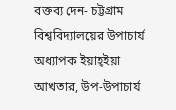বক্তব্য দেন- চট্টগ্রাম বিশ্ববিদ্যালয়ের উপাচার্য অধ্যাপক ইয়াহ্ইয়া আখতার, উপ-উপাচার্য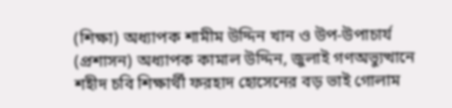(শিক্ষা) অধ্যাপক শামীম উদ্দিন খান ও উপ-উপাচার্য (প্রশাসন) অধ্যাপক কামাল উদ্দিন, জুলাই গণঅভ্যুত্থানে শহীদ চবি শিক্ষার্থী ফরহাদ হোসেনের বড় ভাই গোলাম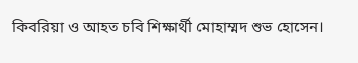কিবরিয়া ও আহত চবি শিক্ষার্থী মোহাম্মদ শুভ হোসেন।